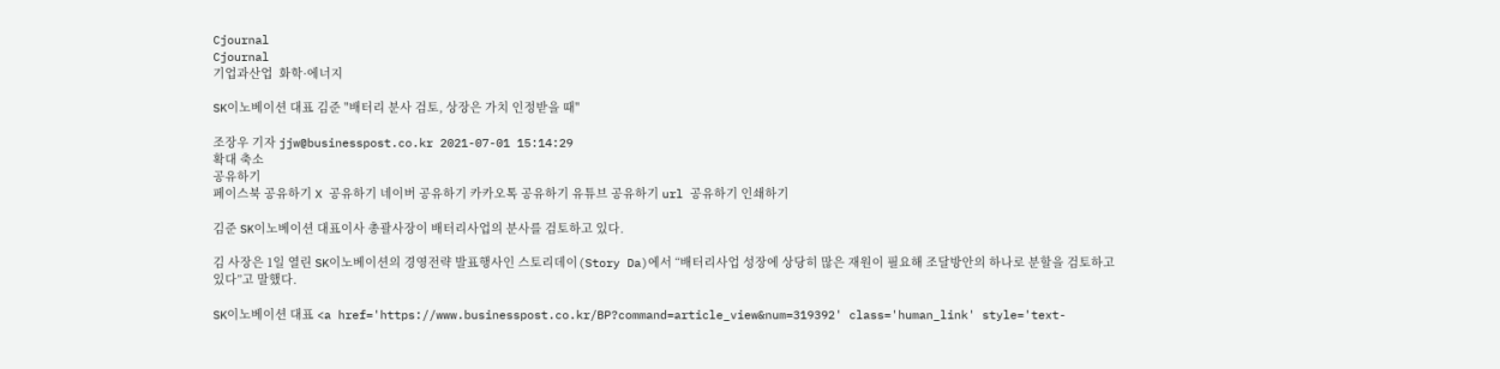Cjournal
Cjournal
기업과산업  화학·에너지

SK이노베이션 대표 김준 "배터리 분사 검토, 상장은 가치 인정받을 때"

조장우 기자 jjw@businesspost.co.kr 2021-07-01 15:14:29
확대 축소
공유하기
페이스북 공유하기 X 공유하기 네이버 공유하기 카카오톡 공유하기 유튜브 공유하기 url 공유하기 인쇄하기

김준 SK이노베이션 대표이사 총괄사장이 배터리사업의 분사를 검토하고 있다.

김 사장은 1일 열린 SK이노베이션의 경영전략 발표행사인 스토리데이(Story Da)에서 “배터리사업 성장에 상당히 많은 재원이 필요해 조달방안의 하나로 분할을 검토하고 있다”고 말했다.

SK이노베이션 대표 <a href='https://www.businesspost.co.kr/BP?command=article_view&num=319392' class='human_link' style='text-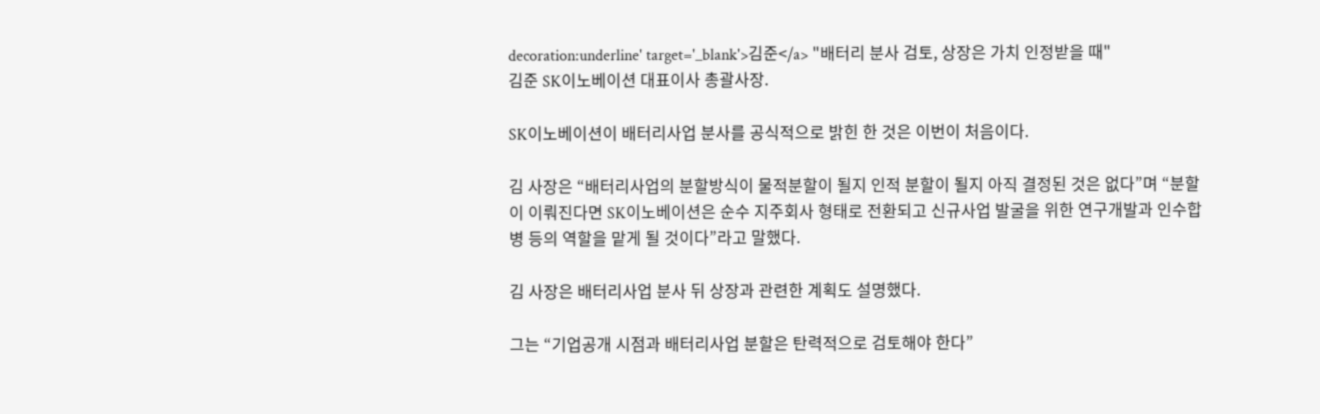decoration:underline' target='_blank'>김준</a> "배터리 분사 검토, 상장은 가치 인정받을 때"
김준 SK이노베이션 대표이사 총괄사장.

SK이노베이션이 배터리사업 분사를 공식적으로 밝힌 한 것은 이번이 처음이다.

김 사장은 “배터리사업의 분할방식이 물적분할이 될지 인적 분할이 될지 아직 결정된 것은 없다”며 “분할이 이뤄진다면 SK이노베이션은 순수 지주회사 형태로 전환되고 신규사업 발굴을 위한 연구개발과 인수합병 등의 역할을 맡게 될 것이다”라고 말했다.

김 사장은 배터리사업 분사 뒤 상장과 관련한 계획도 설명했다.

그는 “기업공개 시점과 배터리사업 분할은 탄력적으로 검토해야 한다”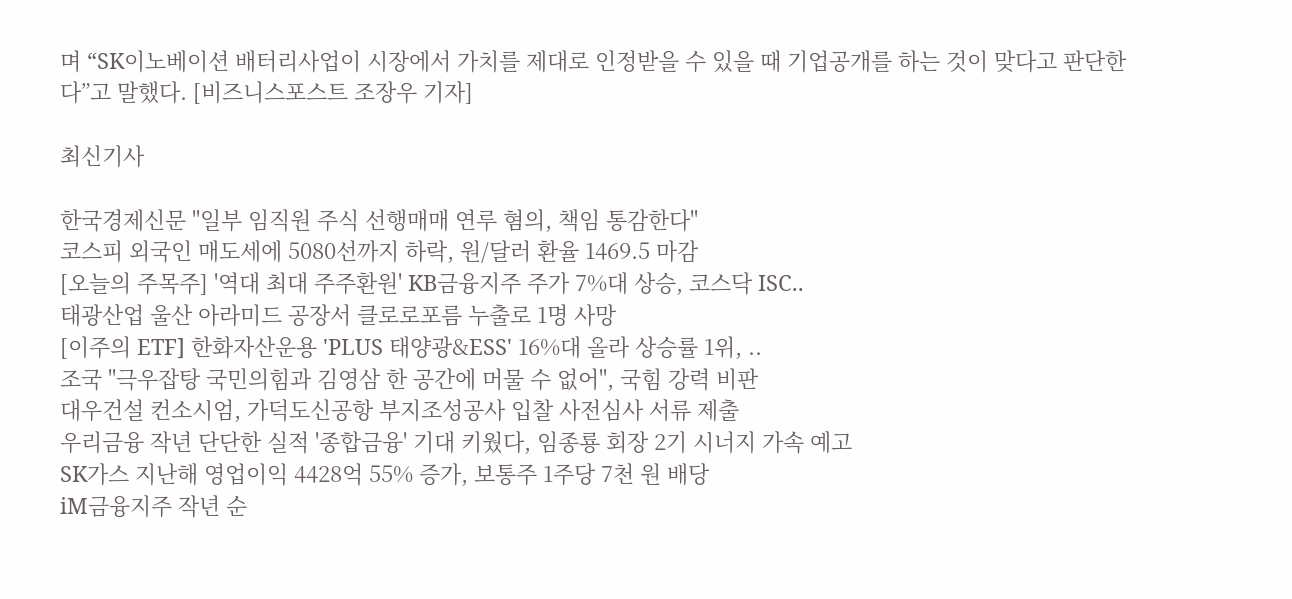며 “SK이노베이션 배터리사업이 시장에서 가치를 제대로 인정받을 수 있을 때 기업공개를 하는 것이 맞다고 판단한다”고 말했다. [비즈니스포스트 조장우 기자]

최신기사

한국경제신문 "일부 임직원 주식 선행매매 연루 혐의, 책임 통감한다"
코스피 외국인 매도세에 5080선까지 하락, 원/달러 환율 1469.5 마감
[오늘의 주목주] '역대 최대 주주환원' KB금융지주 주가 7%대 상승, 코스닥 ISC..
태광산업 울산 아라미드 공장서 클로로포름 누출로 1명 사망
[이주의 ETF] 한화자산운용 'PLUS 태양광&ESS' 16%대 올라 상승률 1위, ..
조국 "극우잡탕 국민의힘과 김영삼 한 공간에 머물 수 없어", 국힘 강력 비판
대우건설 컨소시엄, 가덕도신공항 부지조성공사 입찰 사전심사 서류 제출
우리금융 작년 단단한 실적 '종합금융' 기대 키웠다, 임종룡 회장 2기 시너지 가속 예고
SK가스 지난해 영업이익 4428억 55% 증가, 보통주 1주당 7천 원 배당
iM금융지주 작년 순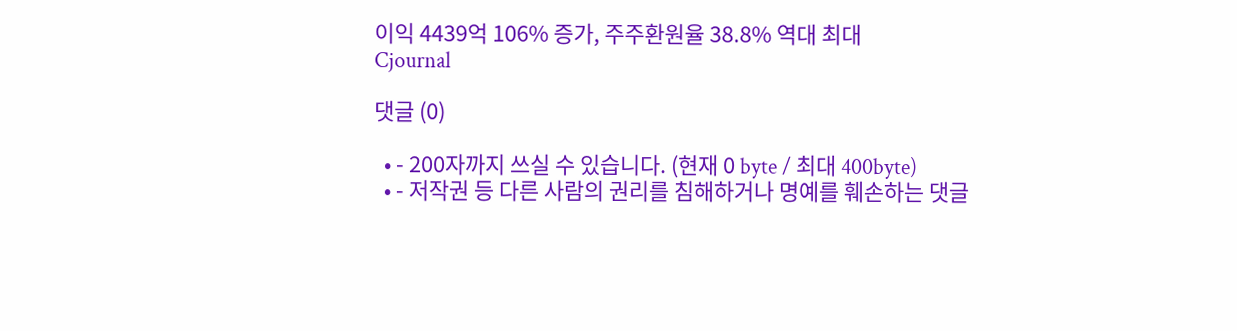이익 4439억 106% 증가, 주주환원율 38.8% 역대 최대
Cjournal

댓글 (0)

  • - 200자까지 쓰실 수 있습니다. (현재 0 byte / 최대 400byte)
  • - 저작권 등 다른 사람의 권리를 침해하거나 명예를 훼손하는 댓글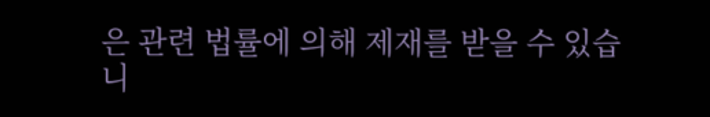은 관련 법률에 의해 제재를 받을 수 있습니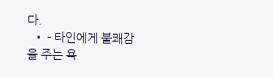다.
  • - 타인에게 불쾌감을 주는 욕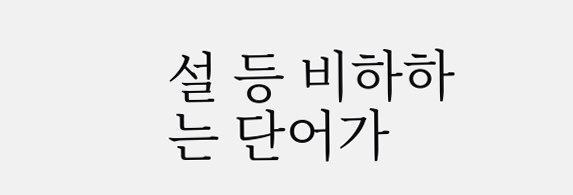설 등 비하하는 단어가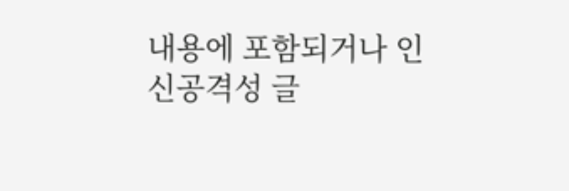내용에 포함되거나 인신공격성 글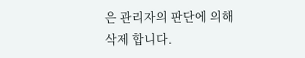은 관리자의 판단에 의해 삭제 합니다.